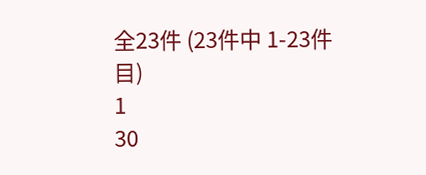全23件 (23件中 1-23件目)
1
30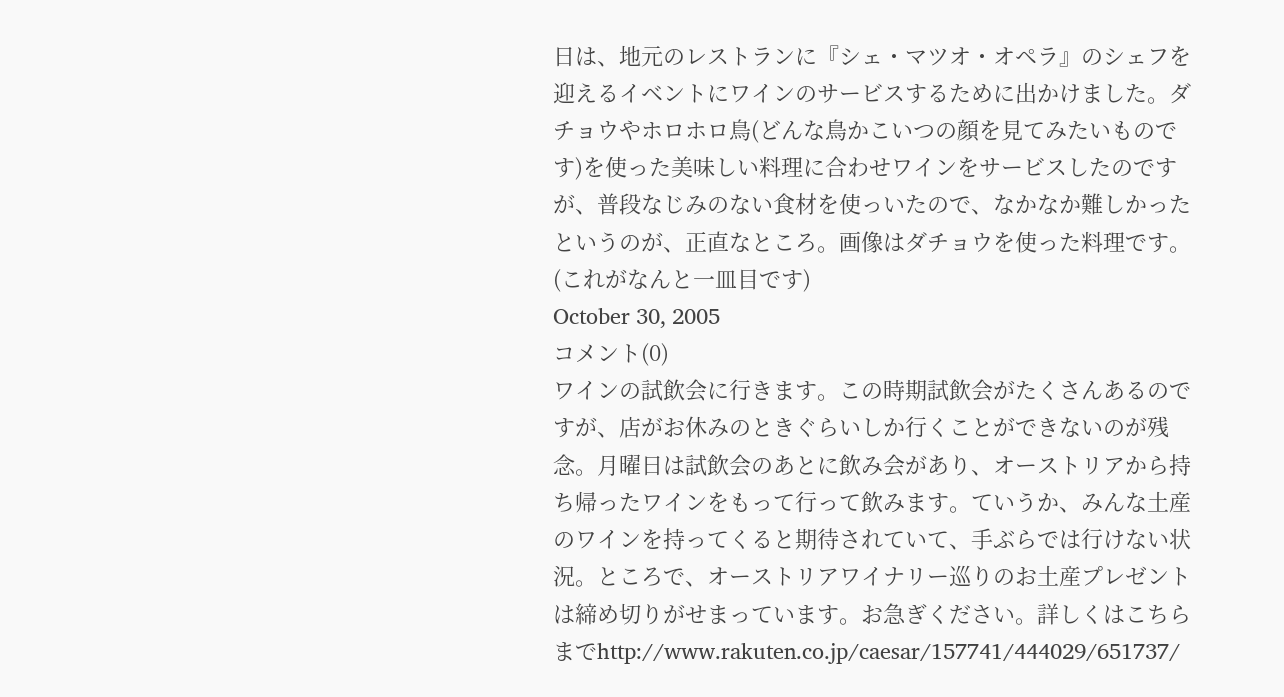日は、地元のレストランに『シェ・マツオ・オペラ』のシェフを迎えるイベントにワインのサービスするために出かけました。ダチョウやホロホロ鳥(どんな鳥かこいつの顔を見てみたいものです)を使った美味しい料理に合わせワインをサービスしたのですが、普段なじみのない食材を使っいたので、なかなか難しかったというのが、正直なところ。画像はダチョウを使った料理です。(これがなんと一皿目です)
October 30, 2005
コメント(0)
ワインの試飲会に行きます。この時期試飲会がたくさんあるのですが、店がお休みのときぐらいしか行くことができないのが残念。月曜日は試飲会のあとに飲み会があり、オーストリアから持ち帰ったワインをもって行って飲みます。ていうか、みんな土産のワインを持ってくると期待されていて、手ぶらでは行けない状況。ところで、オーストリアワイナリー巡りのお土産プレゼントは締め切りがせまっています。お急ぎください。詳しくはこちらまでhttp://www.rakuten.co.jp/caesar/157741/444029/651737/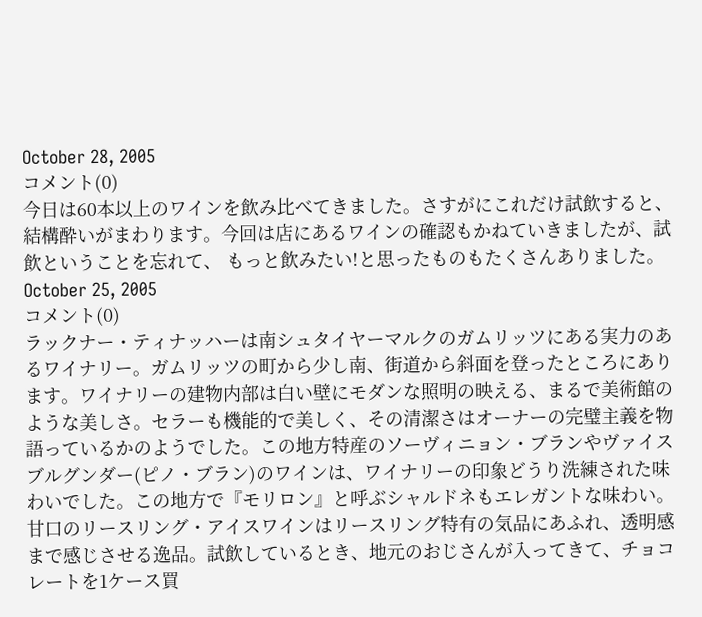October 28, 2005
コメント(0)
今日は60本以上のワインを飲み比べてきました。さすがにこれだけ試飲すると、結構酔いがまわります。今回は店にあるワインの確認もかねていきましたが、試飲ということを忘れて、 もっと飲みたい!と思ったものもたくさんありました。
October 25, 2005
コメント(0)
ラックナー・ティナッハーは南シュタイヤーマルクのガムリッツにある実力のあるワイナリー。ガムリッツの町から少し南、街道から斜面を登ったところにあります。ワイナリーの建物内部は白い壁にモダンな照明の映える、まるで美術館のような美しさ。セラーも機能的で美しく、その清潔さはオーナーの完璧主義を物語っているかのようでした。この地方特産のソーヴィニョン・ブランやヴァイスブルグンダー(ピノ・ブラン)のワインは、ワイナリーの印象どうり洗練された味わいでした。この地方で『モリロン』と呼ぶシャルドネもエレガントな味わい。甘口のリースリング・アイスワインはリースリング特有の気品にあふれ、透明感まで感じさせる逸品。試飲しているとき、地元のおじさんが入ってきて、チョコレートを1ケース買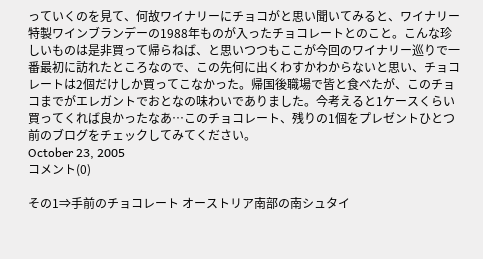っていくのを見て、何故ワイナリーにチョコがと思い聞いてみると、ワイナリー特製ワインブランデーの1988年ものが入ったチョコレートとのこと。こんな珍しいものは是非買って帰らねば、と思いつつもここが今回のワイナリー巡りで一番最初に訪れたところなので、この先何に出くわすかわからないと思い、チョコレートは2個だけしか買ってこなかった。帰国後職場で皆と食べたが、このチョコまでがエレガントでおとなの味わいでありました。今考えると1ケースくらい買ってくれば良かったなあ…このチョコレート、残りの1個をプレゼントひとつ前のブログをチェックしてみてください。
October 23, 2005
コメント(0)

その1⇒手前のチョコレート オーストリア南部の南シュタイ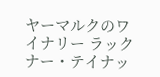ヤーマルクのワイナリー ラックナー・テイナッ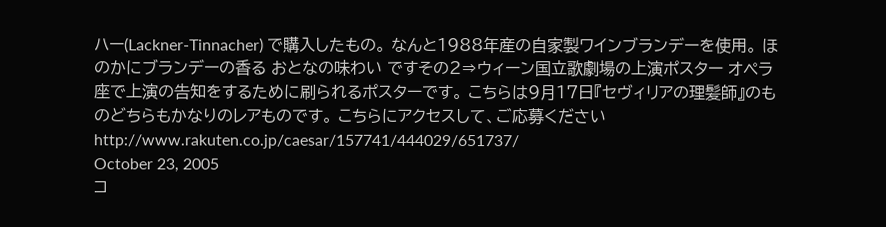ハー(Lackner-Tinnacher) で購入したもの。 なんと1988年産の自家製ワインブランデーを使用。 ほのかにブランデーの香る おとなの味わい ですその2⇒ウィーン国立歌劇場の上演ポスター オペラ座で上演の告知をするために刷られるポスターです。 こちらは9月17日『セヴィリアの理髪師』のものどちらもかなりのレアものです。 こちらにアクセスして、ご応募ください http://www.rakuten.co.jp/caesar/157741/444029/651737/
October 23, 2005
コ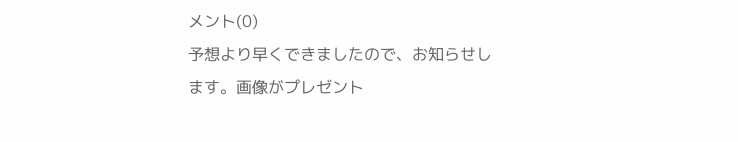メント(0)
予想より早くできましたので、お知らせします。画像がプレゼント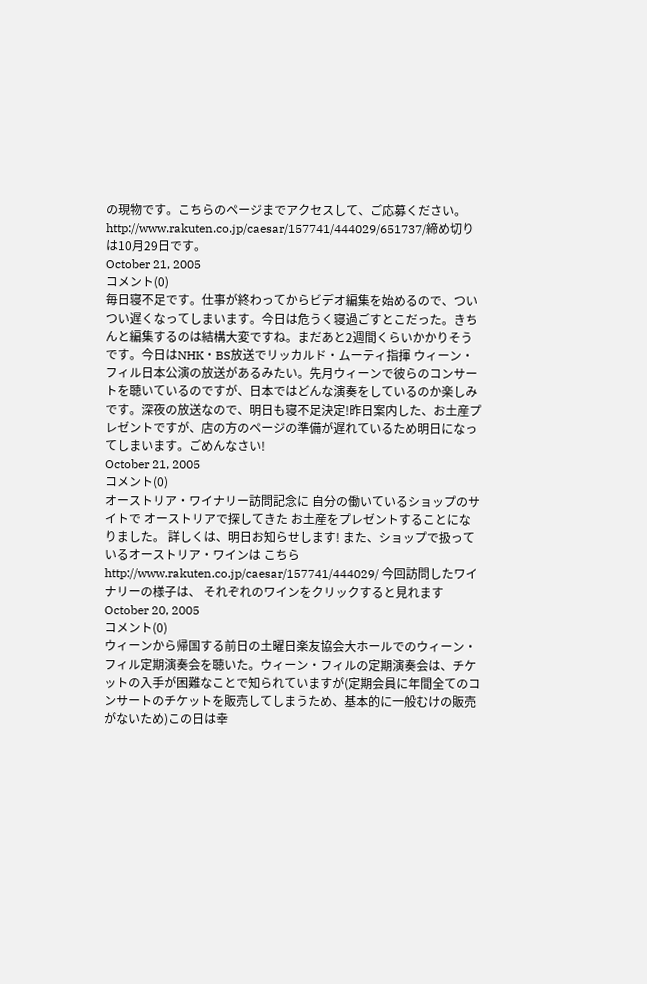の現物です。こちらのページまでアクセスして、ご応募ください。 http://www.rakuten.co.jp/caesar/157741/444029/651737/締め切りは10月29日です。
October 21, 2005
コメント(0)
毎日寝不足です。仕事が終わってからビデオ編集を始めるので、ついつい遅くなってしまいます。今日は危うく寝過ごすとこだった。きちんと編集するのは結構大変ですね。まだあと2週間くらいかかりそうです。今日はNHK・BS放送でリッカルド・ムーティ指揮 ウィーン・フィル日本公演の放送があるみたい。先月ウィーンで彼らのコンサートを聴いているのですが、日本ではどんな演奏をしているのか楽しみです。深夜の放送なので、明日も寝不足決定!昨日案内した、お土産プレゼントですが、店の方のページの準備が遅れているため明日になってしまいます。ごめんなさい!
October 21, 2005
コメント(0)
オーストリア・ワイナリー訪問記念に 自分の働いているショップのサイトで オーストリアで探してきた お土産をプレゼントすることになりました。 詳しくは、明日お知らせします! また、ショップで扱っているオーストリア・ワインは こちら http://www.rakuten.co.jp/caesar/157741/444029/ 今回訪問したワイナリーの様子は、 それぞれのワインをクリックすると見れます
October 20, 2005
コメント(0)
ウィーンから帰国する前日の土曜日楽友協会大ホールでのウィーン・フィル定期演奏会を聴いた。ウィーン・フィルの定期演奏会は、チケットの入手が困難なことで知られていますが(定期会員に年間全てのコンサートのチケットを販売してしまうため、基本的に一般むけの販売がないため)この日は幸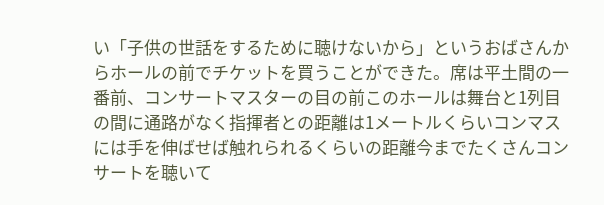い「子供の世話をするために聴けないから」というおばさんからホールの前でチケットを買うことができた。席は平土間の一番前、コンサートマスターの目の前このホールは舞台と1列目の間に通路がなく指揮者との距離は1メートルくらいコンマスには手を伸ばせば触れられるくらいの距離今までたくさんコンサートを聴いて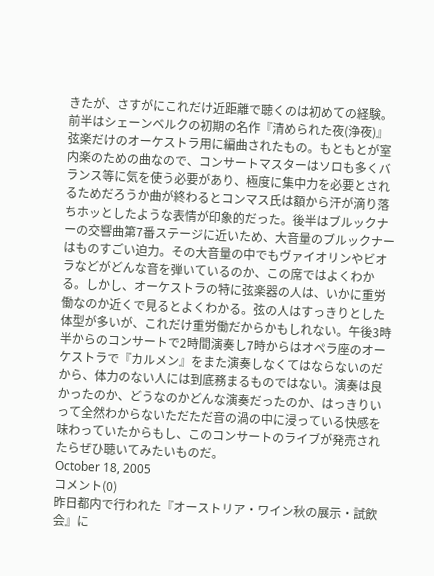きたが、さすがにこれだけ近距離で聴くのは初めての経験。前半はシェーンベルクの初期の名作『清められた夜(浄夜)』弦楽だけのオーケストラ用に編曲されたもの。もともとが室内楽のための曲なので、コンサートマスターはソロも多くバランス等に気を使う必要があり、極度に集中力を必要とされるためだろうか曲が終わるとコンマス氏は額から汗が滴り落ちホッとしたような表情が印象的だった。後半はブルックナーの交響曲第7番ステージに近いため、大音量のブルックナーはものすごい迫力。その大音量の中でもヴァイオリンやビオラなどがどんな音を弾いているのか、この席ではよくわかる。しかし、オーケストラの特に弦楽器の人は、いかに重労働なのか近くで見るとよくわかる。弦の人はすっきりとした体型が多いが、これだけ重労働だからかもしれない。午後3時半からのコンサートで2時間演奏し7時からはオペラ座のオーケストラで『カルメン』をまた演奏しなくてはならないのだから、体力のない人には到底務まるものではない。演奏は良かったのか、どうなのかどんな演奏だったのか、はっきりいって全然わからないただただ音の渦の中に浸っている快感を味わっていたからもし、このコンサートのライブが発売されたらぜひ聴いてみたいものだ。
October 18, 2005
コメント(0)
昨日都内で行われた『オーストリア・ワイン秋の展示・試飲会』に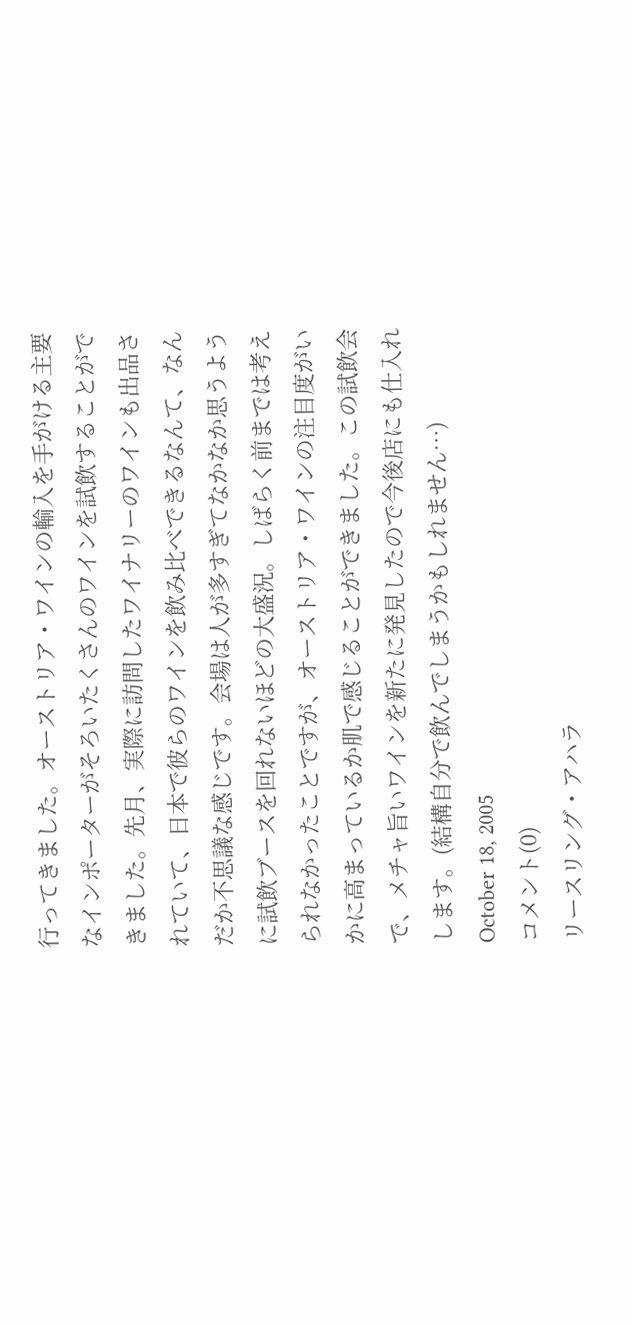行ってきました。オーストリア・ワインの輸入を手がける主要なインポーターがそろいたくさんのワインを試飲することができました。先月、実際に訪問したワイナリーのワインも出品されていて、日本で彼らのワインを飲み比べできるなんて、なんだか不思議な感じです。会場は人が多すぎてなかなか思うように試飲ブースを回れないほどの大盛況。しばらく前までは考えられなかったことですが、オーストリア・ワインの注目度がいかに高まっているか肌で感じることができました。この試飲会で、メチャ旨いワインを新たに発見したので今後店にも仕入れします。(結構自分で飲んでしまうかもしれません…)
October 18, 2005
コメント(0)
リースリング・アハラ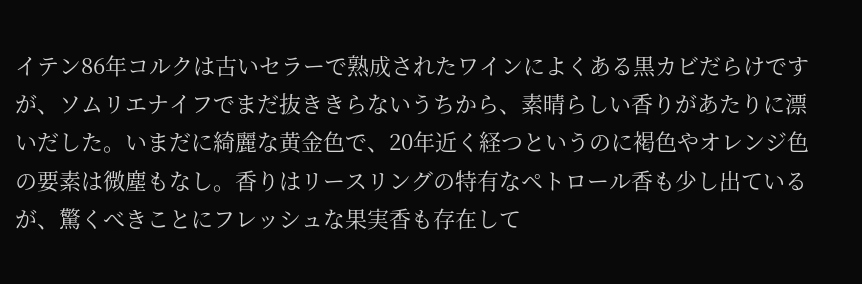イテン86年コルクは古いセラーで熟成されたワインによくある黒カビだらけですが、ソムリエナイフでまだ抜ききらないうちから、素晴らしい香りがあたりに漂いだした。いまだに綺麗な黄金色で、20年近く経つというのに褐色やオレンジ色の要素は微塵もなし。香りはリースリングの特有なペトロール香も少し出ているが、驚くべきことにフレッシュな果実香も存在して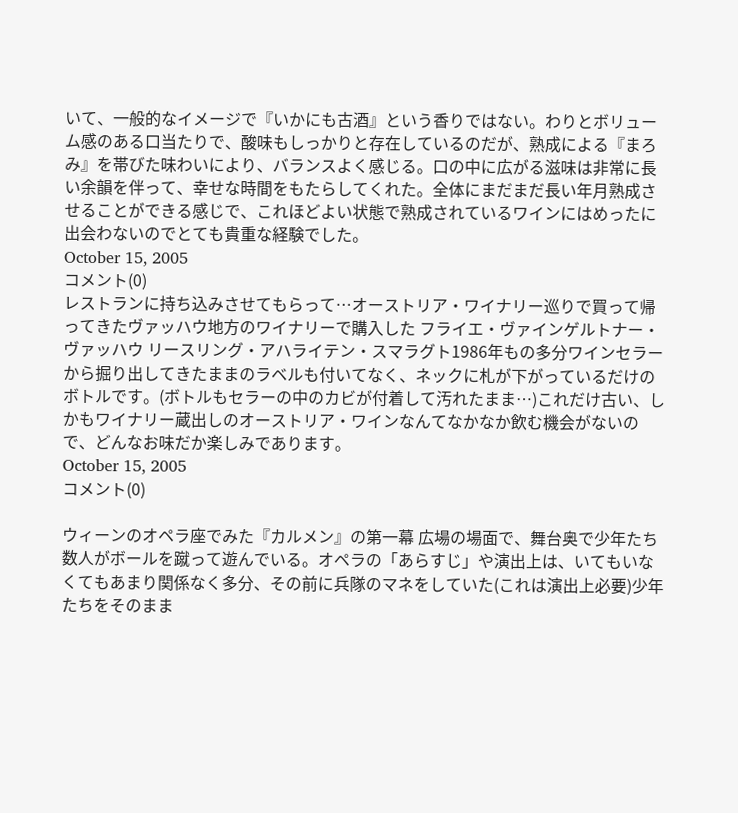いて、一般的なイメージで『いかにも古酒』という香りではない。わりとボリューム感のある口当たりで、酸味もしっかりと存在しているのだが、熟成による『まろみ』を帯びた味わいにより、バランスよく感じる。口の中に広がる滋味は非常に長い余韻を伴って、幸せな時間をもたらしてくれた。全体にまだまだ長い年月熟成させることができる感じで、これほどよい状態で熟成されているワインにはめったに出会わないのでとても貴重な経験でした。
October 15, 2005
コメント(0)
レストランに持ち込みさせてもらって…オーストリア・ワイナリー巡りで買って帰ってきたヴァッハウ地方のワイナリーで購入した フライエ・ヴァインゲルトナー・ヴァッハウ リースリング・アハライテン・スマラグト1986年もの多分ワインセラーから掘り出してきたままのラベルも付いてなく、ネックに札が下がっているだけのボトルです。(ボトルもセラーの中のカビが付着して汚れたまま…)これだけ古い、しかもワイナリー蔵出しのオーストリア・ワインなんてなかなか飲む機会がないので、どんなお味だか楽しみであります。
October 15, 2005
コメント(0)

ウィーンのオペラ座でみた『カルメン』の第一幕 広場の場面で、舞台奥で少年たち数人がボールを蹴って遊んでいる。オペラの「あらすじ」や演出上は、いてもいなくてもあまり関係なく多分、その前に兵隊のマネをしていた(これは演出上必要)少年たちをそのまま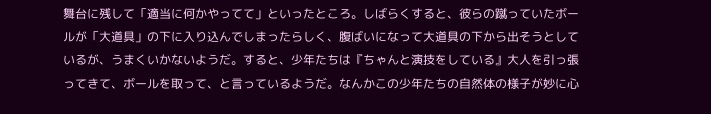舞台に残して「適当に何かやってて」といったところ。しばらくすると、彼らの蹴っていたボールが「大道具」の下に入り込んでしまったらしく、腹ばいになって大道具の下から出そうとしているが、うまくいかないようだ。すると、少年たちは『ちゃんと演技をしている』大人を引っ張ってきて、ボールを取って、と言っているようだ。なんかこの少年たちの自然体の様子が妙に心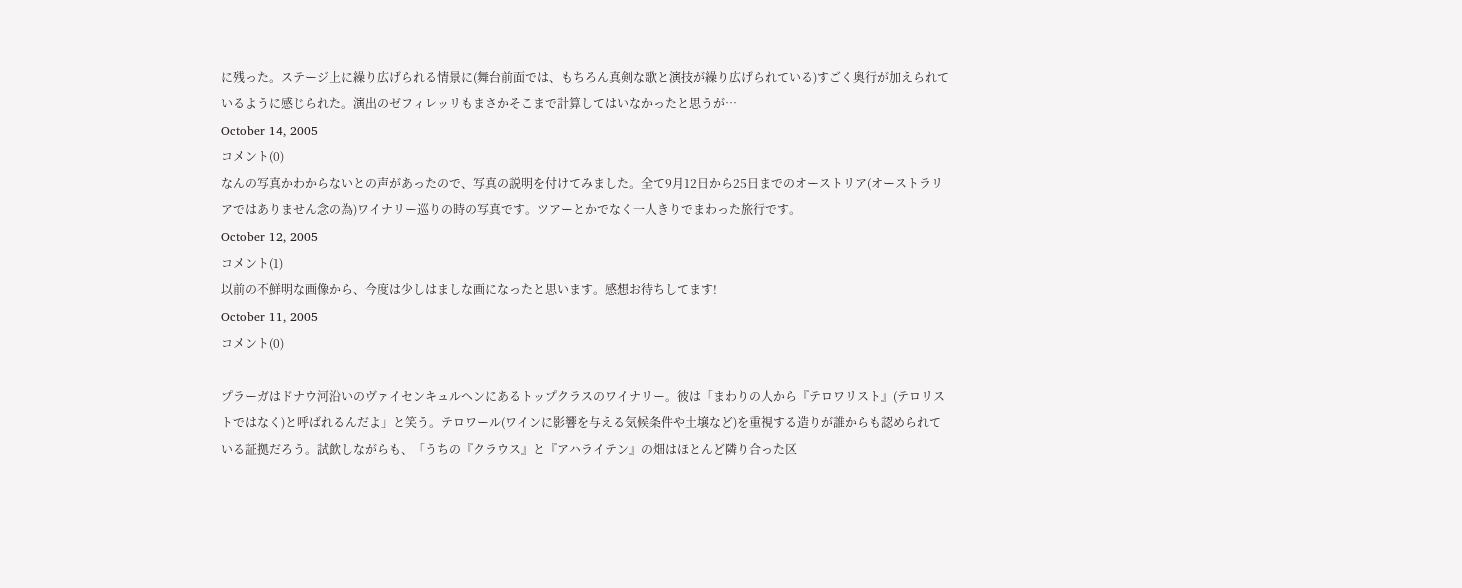に残った。ステージ上に繰り広げられる情景に(舞台前面では、もちろん真剣な歌と演技が繰り広げられている)すごく奥行が加えられているように感じられた。演出のゼフィレッリもまさかそこまで計算してはいなかったと思うが…
October 14, 2005
コメント(0)
なんの写真かわからないとの声があったので、写真の説明を付けてみました。全て9月12日から25日までのオーストリア(オーストラリアではありません念の為)ワイナリー巡りの時の写真です。ツアーとかでなく一人きりでまわった旅行です。
October 12, 2005
コメント(1)
以前の不鮮明な画像から、今度は少しはましな画になったと思います。感想お待ちしてます!
October 11, 2005
コメント(0)

プラーガはドナウ河沿いのヴァイセンキュルヘンにあるトップクラスのワイナリー。彼は「まわりの人から『テロワリスト』(テロリストではなく)と呼ばれるんだよ」と笑う。テロワール(ワインに影響を与える気候条件や土壌など)を重視する造りが誰からも認められている証拠だろう。試飲しながらも、「うちの『クラウス』と『アハライテン』の畑はほとんど隣り合った区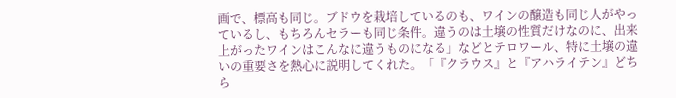画で、標高も同じ。ブドウを栽培しているのも、ワインの醸造も同じ人がやっているし、もちろんセラーも同じ条件。違うのは土壌の性質だけなのに、出来上がったワインはこんなに違うものになる」などとテロワール、特に土壌の違いの重要さを熱心に説明してくれた。「『クラウス』と『アハライテン』どちら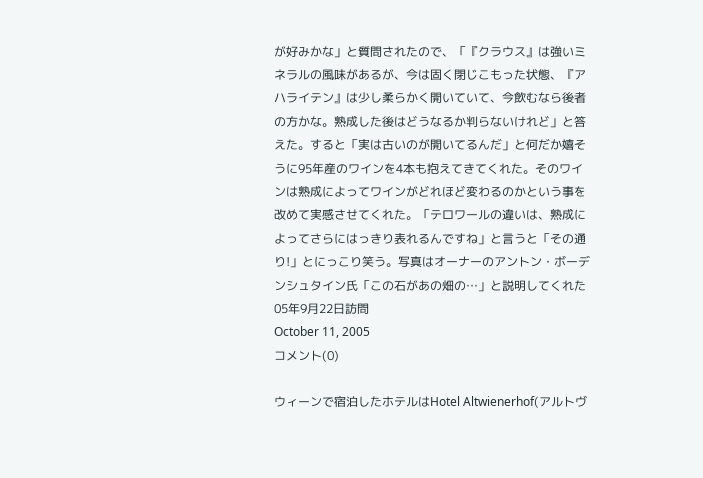が好みかな」と質問されたので、「『クラウス』は強いミネラルの風味があるが、今は固く閉じこもった状態、『アハライテン』は少し柔らかく開いていて、今飲むなら後者の方かな。熟成した後はどうなるか判らないけれど」と答えた。すると「実は古いのが開いてるんだ」と何だか嬉そうに95年産のワインを4本も抱えてきてくれた。そのワインは熟成によってワインがどれほど変わるのかという事を改めて実感させてくれた。「テロワールの違いは、熟成によってさらにはっきり表れるんですね」と言うと「その通り!」とにっこり笑う。写真はオーナーのアントン・ボーデンシュタイン氏「この石があの畑の…」と説明してくれた05年9月22日訪問
October 11, 2005
コメント(0)

ウィーンで宿泊したホテルはHotel Altwienerhof(アルトヴ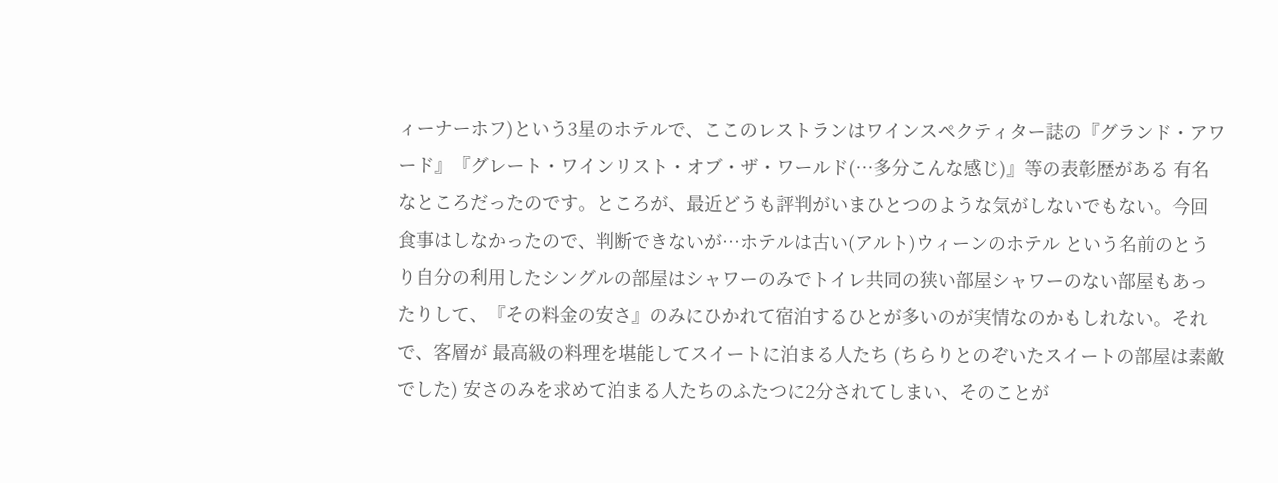ィーナーホフ)という3星のホテルで、ここのレストランはワインスペクティター誌の『グランド・アワード』『グレート・ワインリスト・オブ・ザ・ワールド(…多分こんな感じ)』等の表彰歴がある 有名なところだったのです。ところが、最近どうも評判がいまひとつのような気がしないでもない。今回食事はしなかったので、判断できないが…ホテルは古い(アルト)ウィーンのホテル という名前のとうり自分の利用したシングルの部屋はシャワーのみでトイレ共同の狭い部屋シャワーのない部屋もあったりして、『その料金の安さ』のみにひかれて宿泊するひとが多いのが実情なのかもしれない。それで、客層が 最高級の料理を堪能してスイートに泊まる人たち (ちらりとのぞいたスイートの部屋は素敵でした) 安さのみを求めて泊まる人たちのふたつに2分されてしまい、そのことが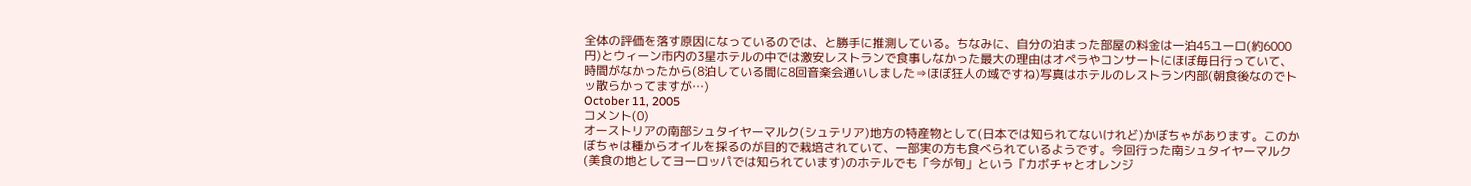全体の評価を落す原因になっているのでは、と勝手に推測している。ちなみに、自分の泊まった部屋の料金は一泊45ユーロ(約6000円)とウィーン市内の3星ホテルの中では激安レストランで食事しなかった最大の理由はオペラやコンサートにほぼ毎日行っていて、時間がなかったから(8泊している間に8回音楽会通いしました⇒ほぼ狂人の域ですね)写真はホテルのレストラン内部(朝食後なのでトッ散らかってますが…)
October 11, 2005
コメント(0)
オーストリアの南部シュタイヤーマルク(シュテリア)地方の特産物として(日本では知られてないけれど)かぼちゃがあります。このかぼちゃは種からオイルを採るのが目的で栽培されていて、一部実の方も食べられているようです。今回行った南シュタイヤーマルク(美食の地としてヨーロッパでは知られています)のホテルでも「今が旬」という『カボチャとオレンジ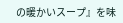の暖かいスープ』を味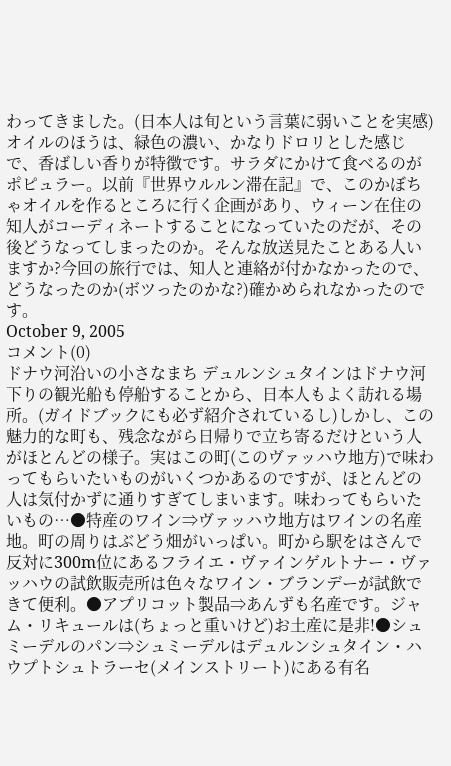わってきました。(日本人は旬という言葉に弱いことを実感)オイルのほうは、緑色の濃い、かなりドロリとした感じで、香ばしい香りが特徴です。サラダにかけて食べるのがポピュラー。以前『世界ウルルン滞在記』で、このかぼちゃオイルを作るところに行く企画があり、ウィーン在住の知人がコーディネートすることになっていたのだが、その後どうなってしまったのか。そんな放送見たことある人いますか?今回の旅行では、知人と連絡が付かなかったので、どうなったのか(ボツったのかな?)確かめられなかったのです。
October 9, 2005
コメント(0)
ドナウ河沿いの小さなまち デュルンシュタインはドナウ河下りの観光船も停船することから、日本人もよく訪れる場所。(ガイドブックにも必ず紹介されているし)しかし、この魅力的な町も、残念ながら日帰りで立ち寄るだけという人がほとんどの様子。実はこの町(このヴァッハウ地方)で味わってもらいたいものがいくつかあるのですが、ほとんどの人は気付かずに通りすぎてしまいます。味わってもらいたいもの…●特産のワイン⇒ヴァッハウ地方はワインの名産地。町の周りはぶどう畑がいっぱい。町から駅をはさんで反対に300m位にあるフライエ・ヴァインゲルトナー・ヴァッハウの試飲販売所は色々なワイン・ブランデーが試飲できて便利。●アプリコット製品⇒あんずも名産です。ジャム・リキュールは(ちょっと重いけど)お土産に是非!●シュミーデルのパン⇒シュミーデルはデュルンシュタイン・ハウプトシュトラーセ(メインストリート)にある有名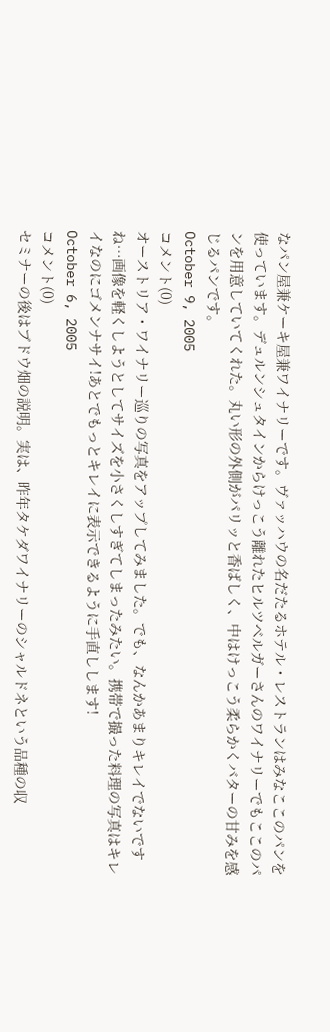なパン屋兼ケーキ屋兼ワイナリーです。ヴァッハウの名だたるホテル・レストランはみなここのパンを使っています。デュルンシュタインからけっこう離れたヒルツベルガーさんのワイナリーでもここのパンを用意していてくれた。丸い形の外側がパリッと香ばしく、中はけっこう柔らかくバターの甘みを感じるパンです。
October 9, 2005
コメント(0)
オーストリア・ワイナリー巡りの写真をアップしてみました。でも、なんかあまりキレイでないですね…画像を軽くしようとしてサイズを小さくしすぎてしまったみたい。携帯で撮った料理の写真はキレイなのにゴメンナサイ!あとでもっとキレイに表示できるように手直しします!
October 6, 2005
コメント(0)
セミナーの後はブドウ畑の説明。実は、昨年タケダワイナリーのシャルドネという品種の収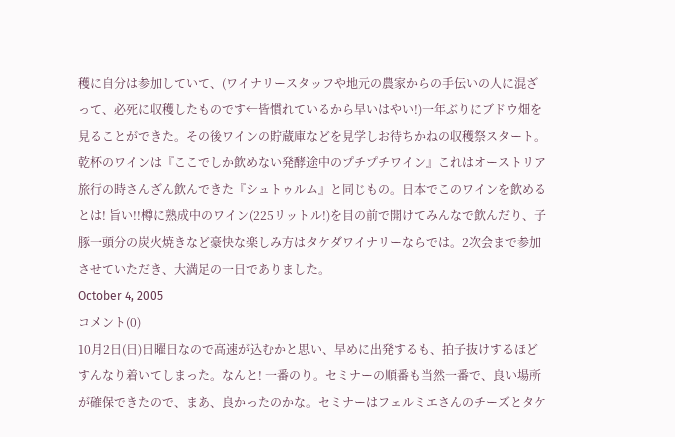穫に自分は参加していて、(ワイナリースタッフや地元の農家からの手伝いの人に混ざって、必死に収穫したものです←皆慣れているから早いはやい!)一年ぶりにブドウ畑を見ることができた。その後ワインの貯蔵庫などを見学しお待ちかねの収穫祭スタート。乾杯のワインは『ここでしか飲めない発酵途中のプチプチワイン』これはオーストリア旅行の時さんざん飲んできた『シュトゥルム』と同じもの。日本でこのワインを飲めるとは! 旨い!!樽に熟成中のワイン(225リットル!)を目の前で開けてみんなで飲んだり、子豚一頭分の炭火焼きなど豪快な楽しみ方はタケダワイナリーならでは。2次会まで参加させていただき、大満足の一日でありました。
October 4, 2005
コメント(0)
10月2日(日)日曜日なので高速が込むかと思い、早めに出発するも、拍子抜けするほどすんなり着いてしまった。なんと! 一番のり。セミナーの順番も当然一番で、良い場所が確保できたので、まあ、良かったのかな。セミナーはフェルミエさんのチーズとタケ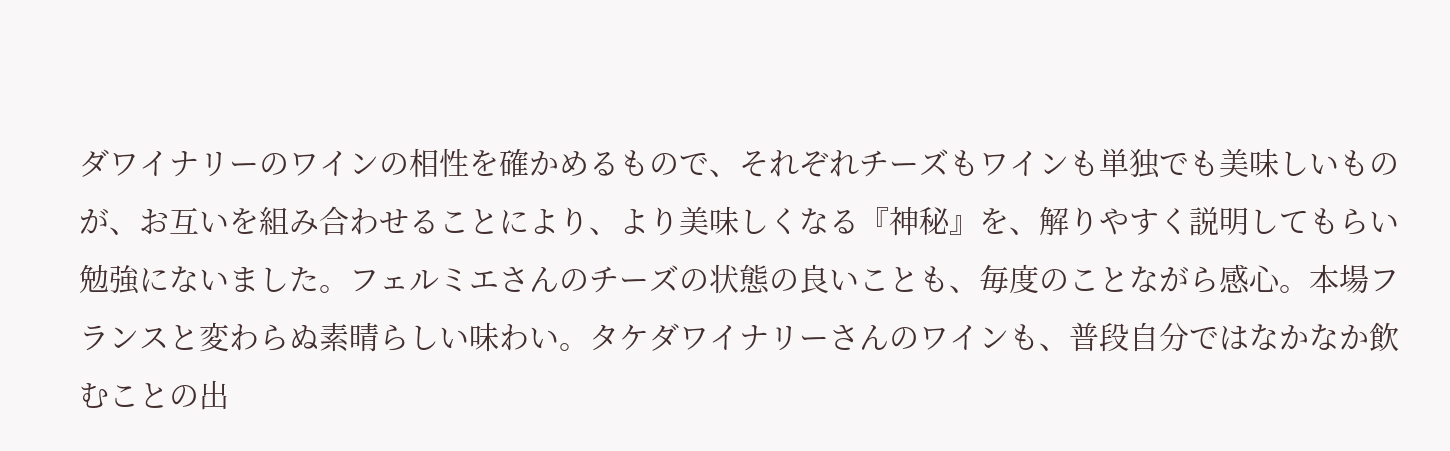ダワイナリーのワインの相性を確かめるもので、それぞれチーズもワインも単独でも美味しいものが、お互いを組み合わせることにより、より美味しくなる『神秘』を、解りやすく説明してもらい勉強にないました。フェルミエさんのチーズの状態の良いことも、毎度のことながら感心。本場フランスと変わらぬ素晴らしい味わい。タケダワイナリーさんのワインも、普段自分ではなかなか飲むことの出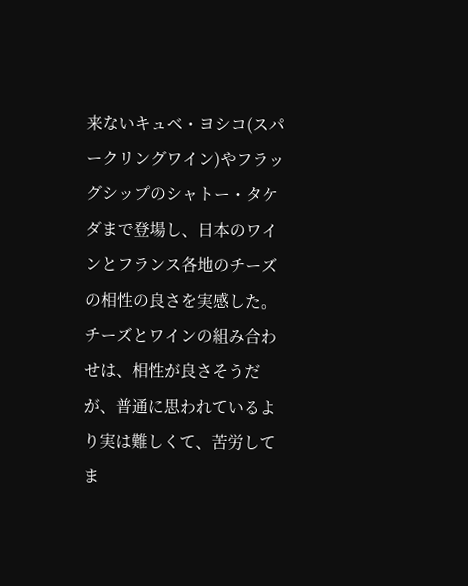来ないキュベ・ヨシコ(スパークリングワイン)やフラッグシップのシャトー・タケダまで登場し、日本のワインとフランス各地のチーズの相性の良さを実感した。チーズとワインの組み合わせは、相性が良さそうだが、普通に思われているより実は難しくて、苦労してま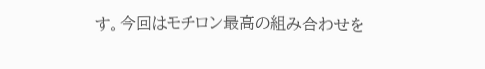す。今回はモチロン最高の組み合わせを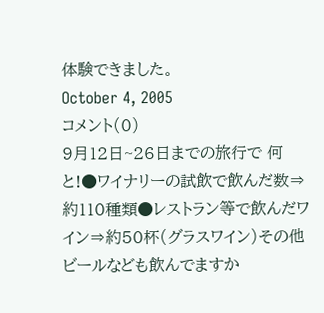体験できました。
October 4, 2005
コメント(0)
9月12日~26日までの旅行で 何と!●ワイナリーの試飲で飲んだ数⇒約110種類●レストラン等で飲んだワイン⇒約50杯(グラスワイン)その他ビールなども飲んでますか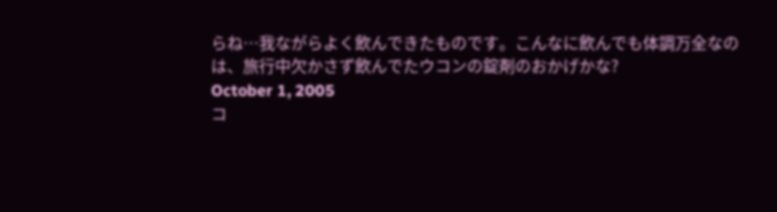らね…我ながらよく飲んできたものです。こんなに飲んでも体調万全なのは、旅行中欠かさず飲んでたウコンの錠剤のおかげかな?
October 1, 2005
コ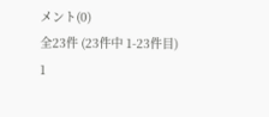メント(0)
全23件 (23件中 1-23件目)
1